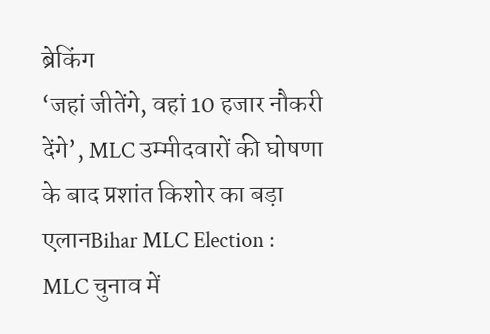ब्रेकिंग
‘जहां जीतेंगे, वहां 10 हजार नौकरी देंगे’, MLC उम्मीदवारों की घोषणा के बाद प्रशांत किशोर का बड़ा एलानBihar MLC Election : MLC चुनाव में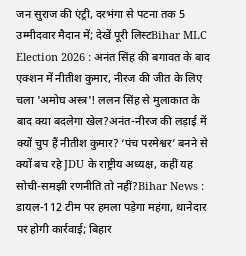जन सुराज की एंट्री, दरभंगा से पटना तक 5 उम्मीदवार मैदान में; देखें पूरी लिस्टBihar MLC Election 2026 : अनंत सिंह की बगावत के बाद एक्शन में नीतीश कुमार, नीरज की जीत के लिए चला 'अमोघ अस्त्र'! ललन सिंह से मुलाकात के बाद क्या बदलेगा खेल?अनंत-नीरज की लड़ाई में क्यों चुप हैं नीतीश कुमार? ‘पंच परमेश्वर’ बनने से क्यों बच रहे JDU के राष्ट्रीय अध्यक्ष, कहीं यह सोची-समझी रणनीति तो नहीं?Bihar News : डायल-112 टीम पर हमला पड़ेगा महंगा, थानेदार पर होगी कार्रवाई; बिहार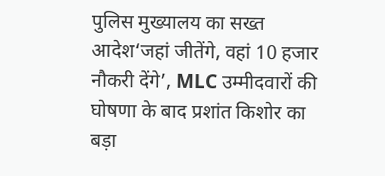पुलिस मुख्यालय का सख्त आदेश‘जहां जीतेंगे, वहां 10 हजार नौकरी देंगे’, MLC उम्मीदवारों की घोषणा के बाद प्रशांत किशोर का बड़ा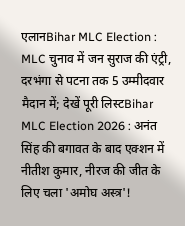एलानBihar MLC Election : MLC चुनाव में जन सुराज की एंट्री, दरभंगा से पटना तक 5 उम्मीदवार मैदान में; देखें पूरी लिस्टBihar MLC Election 2026 : अनंत सिंह की बगावत के बाद एक्शन में नीतीश कुमार, नीरज की जीत के लिए चला 'अमोघ अस्त्र'!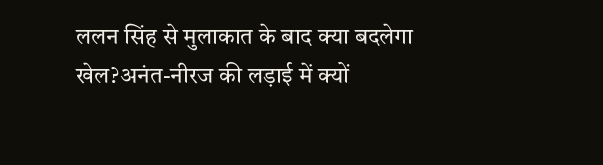ललन सिंह से मुलाकात के बाद क्या बदलेगा खेल?अनंत-नीरज की लड़ाई में क्यों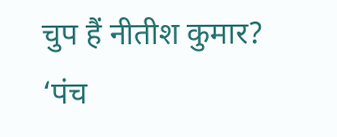चुप हैं नीतीश कुमार? ‘पंच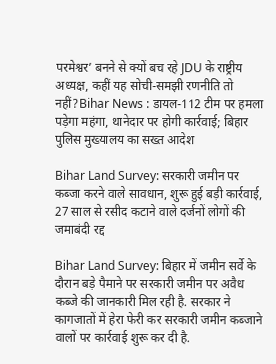परमेश्वर’ बनने से क्यों बच रहे JDU के राष्ट्रीय अध्यक्ष, कहीं यह सोची-समझी रणनीति तो नहीं?Bihar News : डायल-112 टीम पर हमला पड़ेगा महंगा, थानेदार पर होगी कार्रवाई; बिहार पुलिस मुख्यालय का सख्त आदेश

Bihar Land Survey: सरकारी जमीन पर कब्जा करने वाले सावधान, शुरू हुई बड़ी कार्रवाई, 27 साल से रसीद कटाने वाले दर्जनों लोगों की जमाबंदी रद्द

Bihar Land Survey: बिहार में जमीन सर्वे के दौरान बड़े पैमाने पर सरकारी जमीन पर अवैध कब्जे की जानकारी मिल रही है. सरकार ने कागजातों में हेरा फेरी कर सरकारी जमीन कब्जाने वालों पर कार्रवाई शुरू कर दी है.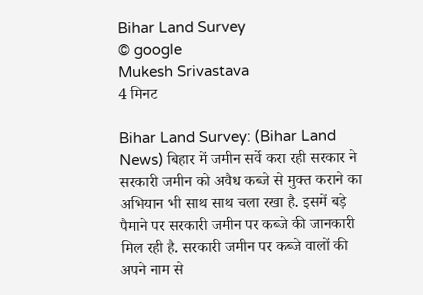Bihar Land Survey
© google
Mukesh Srivastava
4 मिनट

Bihar Land Survey: (Bihar Land News) बिहार में जमीन सर्वे करा रही सरकार ने सरकारी जमीन को अवैध कब्जे से मुक्त कराने का अभियान भी साथ साथ चला रखा है. इसमें बड़े पैमाने पर सरकारी जमीन पर कब्जे की जानकारी मिल रही है. सरकारी जमीन पर कब्जे वालों की अपने नाम से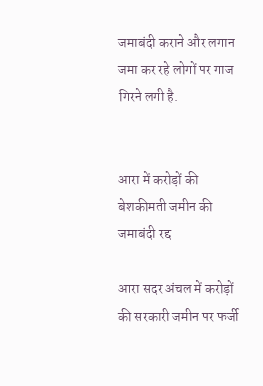जमाबंदी कराने और लगान जमा कर रहे लोगों पर गाज गिरने लगी है.


आरा में करोड़ों की बेशकीमती जमीन की जमाबंदी रद्द

आरा सदर अंचल में करोड़ों की सरकारी जमीन पर फर्जी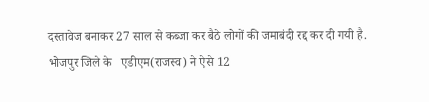दस्तावेज बनाकर 27 साल से कब्जा कर बैठे लोगों की जमाबंदी रद्द कर दी गयी है. भोजपुर जिले के   एडीएम(राजस्व) ने ऐसे 12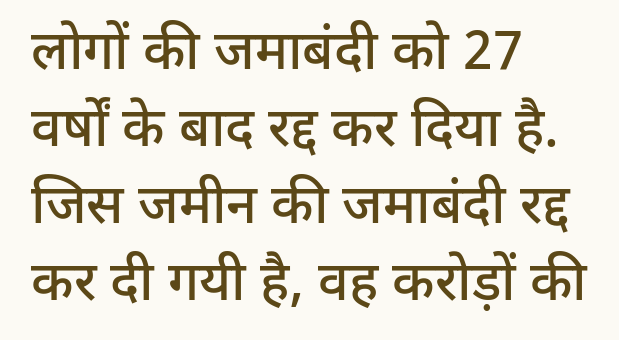लोगों की जमाबंदी को 27 वर्षों के बाद रद्द कर दिया है. जिस जमीन की जमाबंदी रद्द कर दी गयी है, वह करोड़ों की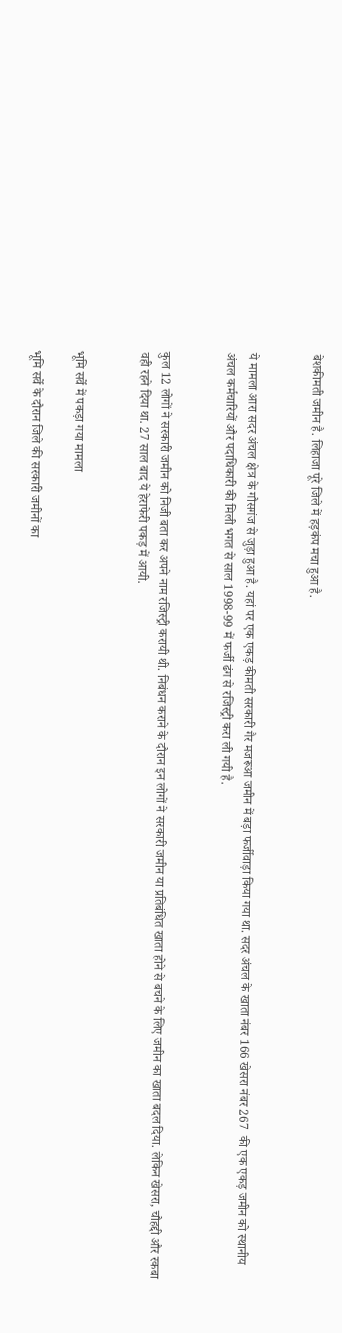बेशकीमती जमीन है. लिहाजा पूरे जिले में हड़कंप मचा हुआ है.


ये मामला आरा सदर अंचल क्षेत्र के गौसगंज से जुड़ा हुआ है. यहां पर एक एकड़ कीमती सरकारी गैर मजरूआ जमीन में बड़ा फर्जीवाड़ा किया गया था. सदर अंचल के खाता नंबर 166 खेसरा नंबर 267  की एक एकड़ जमीन को स्थानीय अंचल कर्मचारियों और पदाधिकारी की मिली भगत से साल 1998-99 में फर्जी ढंग से रजिस्ट्री करा ली गयी है.


कुल 12 लोगों ने सरकारी जमीन को निजी बता कर अपने नाम रजिस्ट्री करायी थी. निबंधन कराने के दौरान इन लोगों ने सरकारी जमीन या प्रतिबंधित खाता होने से बचने के लिए जमीन का खाता बदल दिया. लेकिन खेसरा, चौहद्दी और रकबा वही रहने दिया था. 27 साल बाद ये हेराफेरी पकड़ में आयी.


भूमि सर्वे में पकड़ा गया मामला

भूमि सर्वे के दौरान जिले की सरकारी जमीनों का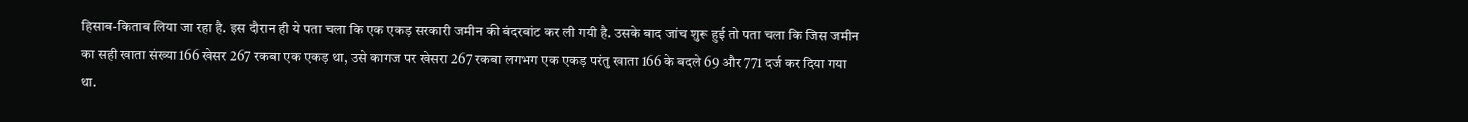हिसाब-किताब लिया जा रहा है. इस दौरान ही ये पता चला कि एक एकड़ सरकारी जमीन की बंदरबांट कर ली गयी है. उसके बाद जांच शुरू हुई तो पता चला कि जिस जमीन का सही खाता संख्या 166 खेसर 267 रकबा एक एकड़ था, उसे कागज पर खेसरा 267 रकबा लगभग एक एकड़ परंतु खाता 166 के बदले 69 और 771 दर्ज कर दिया गया था.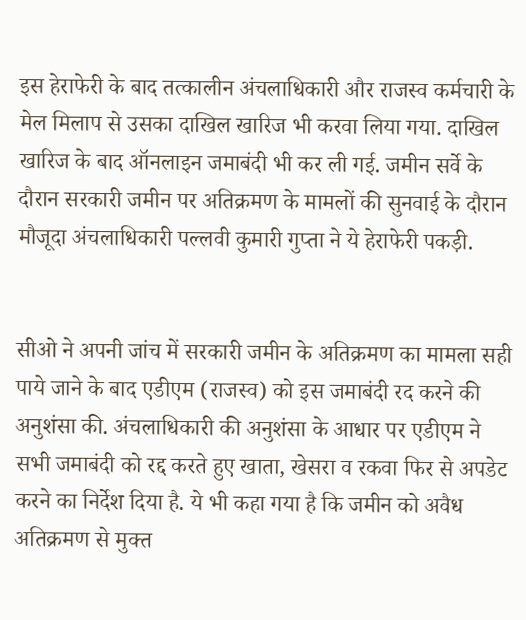इस हेराफेरी के बाद तत्कालीन अंचलाधिकारी और राजस्व कर्मचारी के मेल मिलाप से उसका दाखिल खारिज भी करवा लिया गया. दाखिल खारिज के बाद ऑनलाइन जमाबंदी भी कर ली गई. जमीन सर्वे के दौरान सरकारी जमीन पर अतिक्रमण के मामलों की सुनवाई के दौरान मौजूदा अंचलाधिकारी पल्लवी कुमारी गुप्ता ने ये हेराफेरी पकड़ी.


सीओ ने अपनी जांच में सरकारी जमीन के अतिक्रमण का मामला सही पाये जाने के बाद एडीएम (राजस्व) को इस जमाबंदी रद करने की अनुशंसा की. अंचलाधिकारी की अनुशंसा के आधार पर एडीएम ने सभी जमाबंदी को रद्द करते हुए खाता, खेसरा व रकवा फिर से अपडेट करने का निर्देश दिया है. ये भी कहा गया है कि जमीन को अवैध अतिक्रमण से मुक्त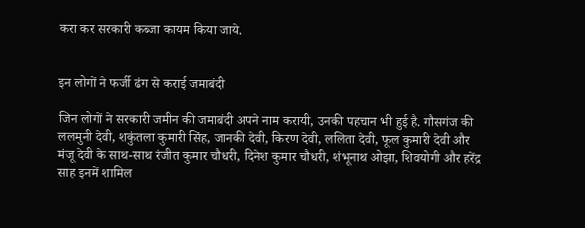करा कर सरकारी कब्जा कायम किया जाये.


इन लोगों ने फर्जी ढंग से कराई जमाबंदी

जिन लोगों ने सरकारी जमीन की जमाबंदी अपने नाम करायी, उनकी पहचान भी हुई है. गौसगंज की ललमुनी देवी, शकुंतला कुमारी सिंह, जानकी देवी, किरण देवी, ललिता देवी, फूल कुमारी देवी और मंजू देवी के साथ-साथ रंजीत कुमार चौधरी, दिनेश कुमार चौधरी, शंभूनाथ ओझा, शिवयोगी और हरेंद्र साह इनमें शामिल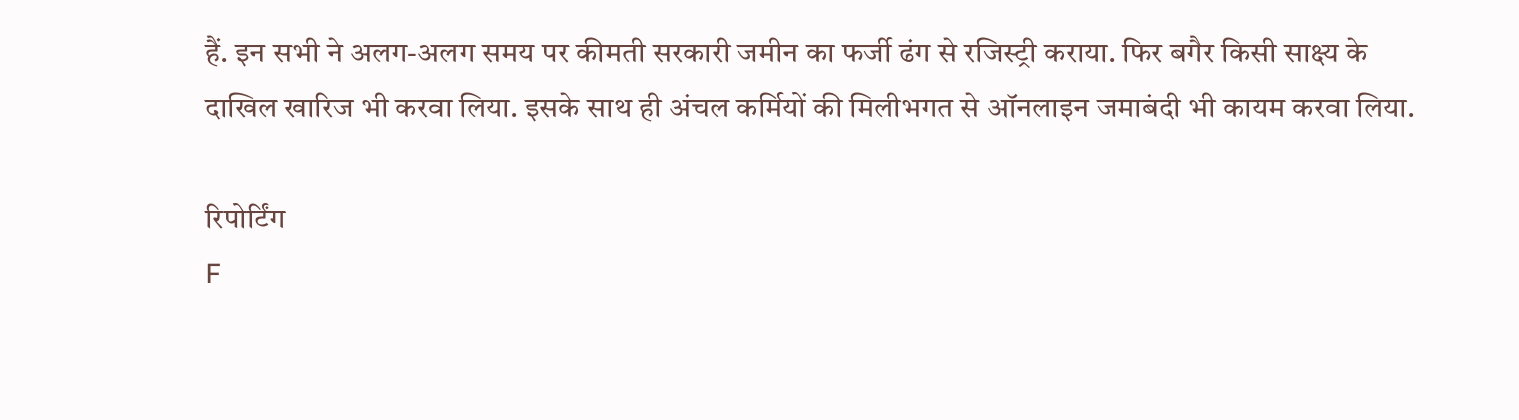हैं. इन सभी ने अलग-अलग समय पर कीमती सरकारी जमीन का फर्जी ढंग से रजिस्ट्री कराया. फिर बगैर किसी साक्ष्य के दाखिल खारिज भी करवा लिया. इसके साथ ही अंचल कर्मियों की मिलीभगत से ऑनलाइन जमाबंदी भी कायम करवा लिया.

रिपोर्टिंग
F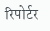रिपोर्टर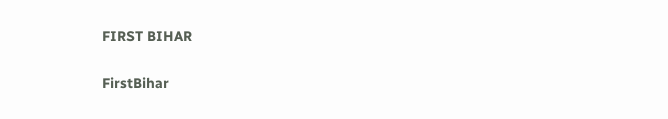FIRST BIHAR

FirstBihar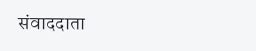संवाददाता